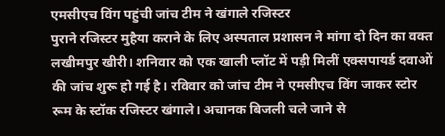एमसीएच विंग पहुंची जांच टीम ने खंगाले रजिस्टर
पुराने रजिस्टर मुहैया कराने के लिए अस्पताल प्रशासन ने मांगा दो दिन का वक्त
लखीमपुर खीरी। शनिवार को एक खाली प्लॉट में पड़ी मिलीं एक्सपायर्ड दवाओं की जांच शुरू हो गई है। रविवार को जांच टीम ने एमसीएच विंग जाकर स्टोर रूम के स्टॉक रजिस्टर खंगाले। अचानक बिजली चले जाने से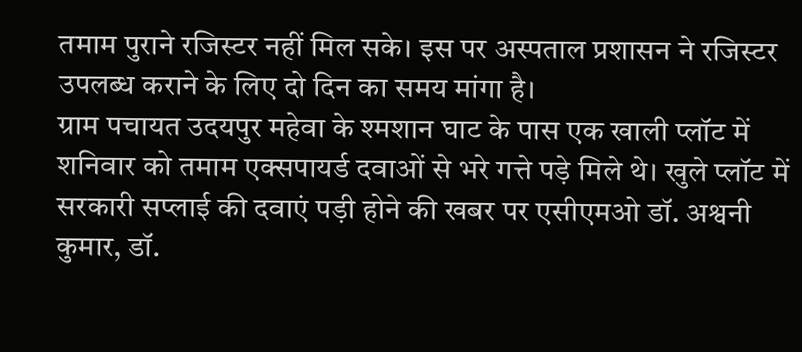तमाम पुराने रजिस्टर नहीं मिल सके। इस पर अस्पताल प्रशासन ने रजिस्टर उपलब्ध कराने के लिए दो दिन का समय मांगा है।
ग्राम पचायत उदयपुर महेवा के श्मशान घाट के पास एक खाली प्लॉट में शनिवार को तमाम एक्सपायर्ड दवाओं से भरे गत्ते पड़े मिले थे। खुले प्लॉट में सरकारी सप्लाई की दवाएं पड़ी होने की खबर पर एसीएमओ डॉ. अश्वनी कुमार, डॉ.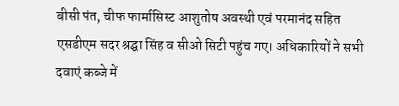बीसी पंत, चीफ फार्मासिस्ट आशुतोष अवस्थी एवं परमानंद सहित एसडीएम सदर श्रद्घा सिंह व सीओ सिटी पहुंच गए। अधिकारियों ने सभी दवाएं कब्जे में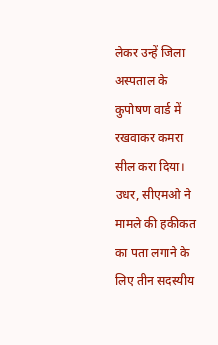लेकर उन्हें जिला अस्पताल के कुपोषण वार्ड में रखवाकर कमरा सील करा दिया। उधर, सीएमओ ने मामले की हकीकत का पता लगाने के लिए तीन सदस्यीय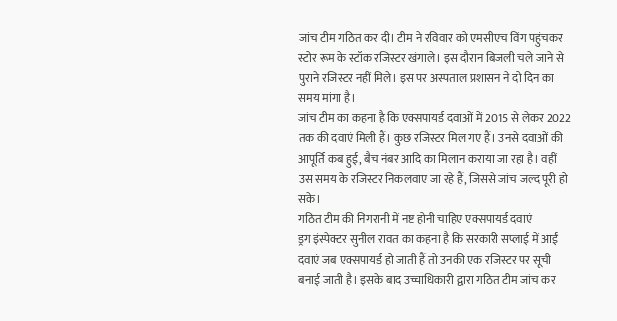जांच टीम गठित कर दी। टीम ने रविवार को एमसीएच विंग पहुंचकर स्टोर रूम के स्टॉक रजिस्टर खंगाले। इस दौरान बिजली चले जाने से पुराने रजिस्टर नहीं मिले। इस पर अस्पताल प्रशासन ने दो दिन का समय मांगा है।
जांच टीम का कहना है कि एक्सपायर्ड दवाओं में 2015 से लेकर 2022 तक की दवाएं मिली हैं। कुछ रजिस्टर मिल गए हैं। उनसे दवाओं की आपूर्ति कब हुई, बैच नंबर आदि का मिलान कराया जा रहा है। वहीं उस समय के रजिस्टर निकलवाए जा रहे हैं, जिससे जांच जल्द पूरी हो सके।
गठित टीम की निगरानी में नष्ट होनी चाहिए एक्सपायर्ड दवाएं
ड्रग इंस्पेक्टर सुनील रावत का कहना है कि सरकारी सप्लाई में आईं दवाएं जब एक्सपायर्ड हो जाती हैं तो उनकी एक रजिस्टर पर सूची बनाई जाती है। इसके बाद उच्चाधिकारी द्वारा गठित टीम जांच कर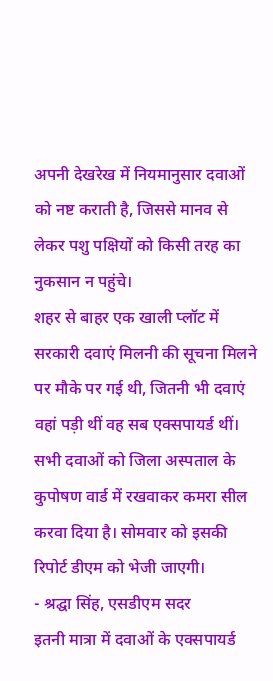अपनी देखरेख में नियमानुसार दवाओं को नष्ट कराती है, जिससे मानव से लेकर पशु पक्षियों को किसी तरह का नुकसान न पहुंचे।
शहर से बाहर एक खाली प्लॉट में सरकारी दवाएं मिलनी की सूचना मिलने पर मौके पर गई थी, जितनी भी दवाएं वहां पड़ी थीं वह सब एक्सपायर्ड थीं। सभी दवाओं को जिला अस्पताल के कुपोषण वार्ड में रखवाकर कमरा सील करवा दिया है। सोमवार को इसकी रिपोर्ट डीएम को भेजी जाएगी।
- श्रद्घा सिंह, एसडीएम सदर
इतनी मात्रा में दवाओं के एक्सपायर्ड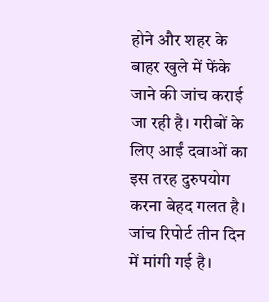होने और शहर के बाहर खुले में फेंके जाने की जांच कराई जा रही है। गरीबों के लिए आईं दवाओं का इस तरह दुरुपयोग करना बेहद गलत है। जांच रिपोर्ट तीन दिन में मांगी गई है।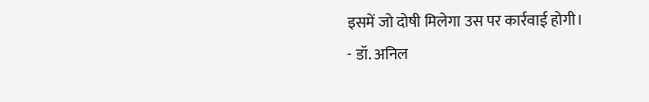इसमें जो दोषी मिलेगा उस पर कार्रवाई होगी।
- डॉ. अनिल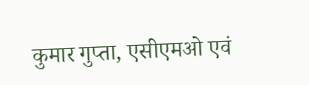कुमार गुप्ता, एसीएमओ एवं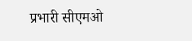प्रभारी सीएमओ